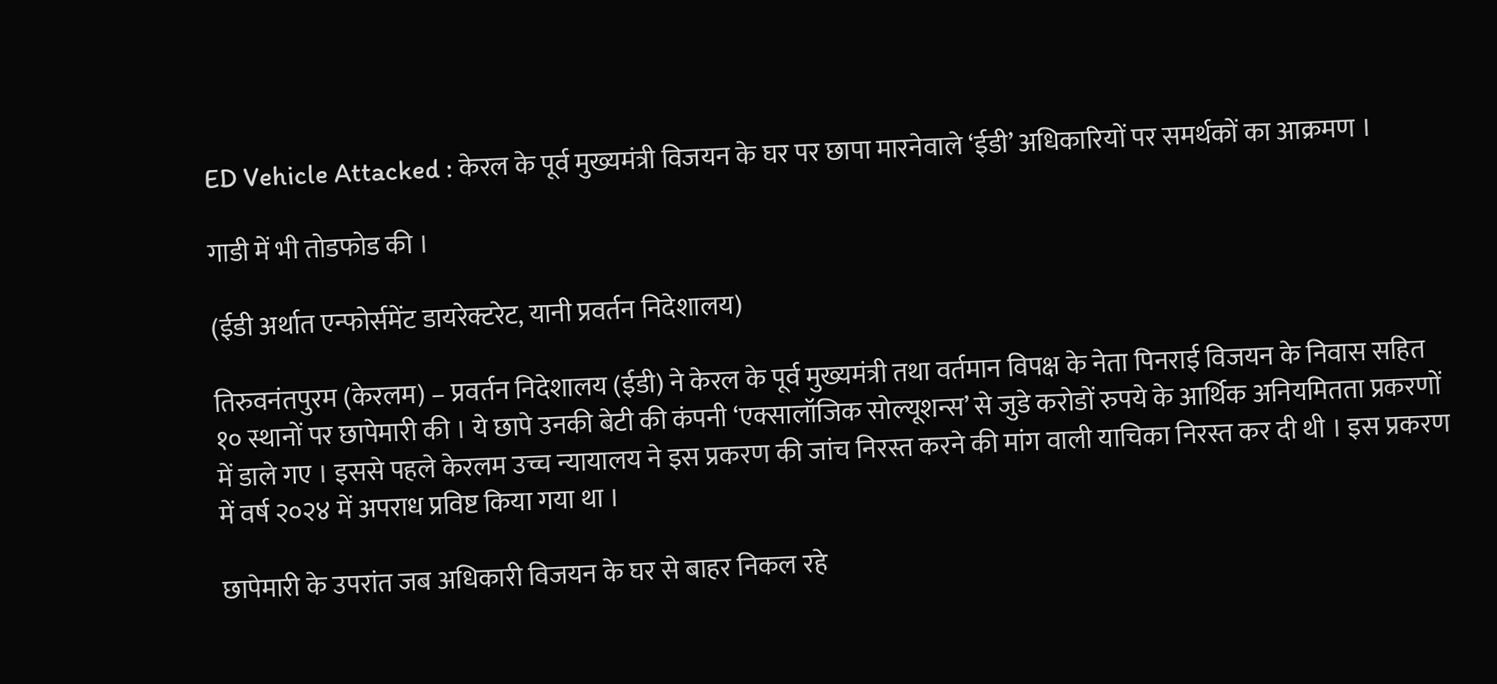ED Vehicle Attacked : केरल के पूर्व मुख्यमंत्री विजयन के घर पर छापा मारनेवाले ‘ईडी’ अधिकारियों पर समर्थकों का आक्रमण ।

गाडी में भी तोडफोड की ।

(ईडी अर्थात एन्फोर्समेंट डायरेक्टरेट, यानी प्रवर्तन निदेशालय)

तिरुवनंतपुरम (केरलम) – प्रवर्तन निदेशालय (ईडी) ने केरल के पूर्व मुख्यमंत्री तथा वर्तमान विपक्ष के नेता पिनराई विजयन के निवास सहित १० स्थानों पर छापेमारी की । ये छापे उनकी बेटी की कंपनी ‘एक्सालॉजिक सोल्यूशन्स’ से जुडे करोडों रुपये के आर्थिक अनियमितता प्रकरणों में डाले गए । इससे पहले केरलम उच्च न्यायालय ने इस प्रकरण की जांच निरस्त करने की मांग वाली याचिका निरस्त कर दी थी । इस प्रकरण में वर्ष २०२४ में अपराध प्रविष्ट किया गया था ।

छापेमारी के उपरांत जब अधिकारी विजयन के घर से बाहर निकल रहे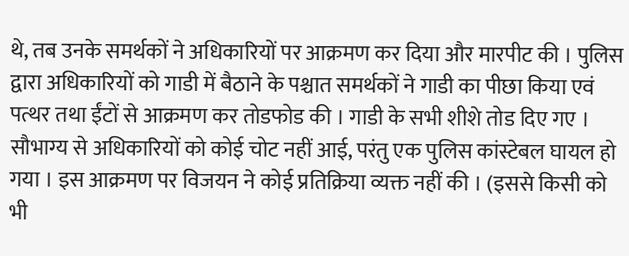थे, तब उनके समर्थकों ने अधिकारियों पर आक्रमण कर दिया और मारपीट की । पुलिस द्वारा अधिकारियों को गाडी में बैठाने के पश्चात समर्थकों ने गाडी का पीछा किया एवं पत्थर तथा ईंटों से आक्रमण कर तोडफोड की । गाडी के सभी शीशे तोड दिए गए । सौभाग्य से अधिकारियों को कोई चोट नहीं आई, परंतु एक पुलिस कांस्टेबल घायल हो गया । इस आक्रमण पर विजयन ने कोई प्रतिक्रिया व्यक्त नहीं की । (इससे किसी को भी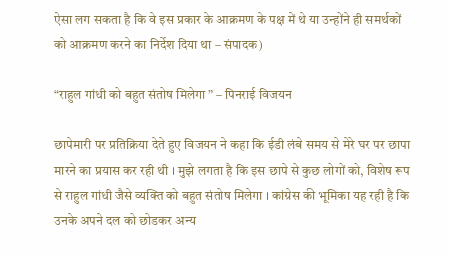ऐसा लग सकता है कि वे इस प्रकार के आक्रमण के पक्ष में थे या उन्होंने ही समर्थकों को आक्रमण करने का निर्देश दिया था – संपादक)

“राहुल गांधी को बहुत संतोष मिलेगा ” – पिनराई विजयन

छापेमारी पर प्रतिक्रिया देते हुए विजयन ने कहा कि ईडी लंबे समय से मेरे घर पर छापा मारने का प्रयास कर रही थी । मुझे लगता है कि इस छापे से कुछ लोगों को, विशेष रूप से राहुल गांधी जैसे व्यक्ति को बहुत संतोष मिलेगा । कांग्रेस की भूमिका यह रही है कि उनके अपने दल को छोडकर अन्य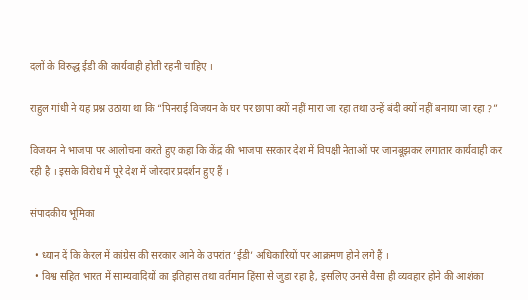दलों के विरुद्ध ईडी की कार्यवाही होती रहनी चाहिए ।

राहुल गांधी ने यह प्रश्न उठाया था कि “पिनराई विजयन के घर पर छापा क्यों नहीं मारा जा रहा तथा उन्हें बंदी क्यों नहीं बनाया जा रहा ?”

विजयन ने भाजपा पर आलोचना करते हुए कहा कि केंद्र की भाजपा सरकार देश में विपक्षी नेताओं पर जानबूझकर लगातार कार्यवाही कर रही है । इसके विरोध में पूरे देश में जोरदार प्रदर्शन हुए हैं ।

संपादकीय भूमिका

  • ध्यान दें कि केरल में कांग्रेस की सरकार आने के उपरांत ‘ईडी’ अधिकारियों पर आक्रमण होने लगे हैं ।
  • विश्व सहित भारत में साम्यवादियों का इतिहास तथा वर्तमान हिंसा से जुडा रहा है, इसलिए उनसे वैसा ही व्यवहार होने की आशंका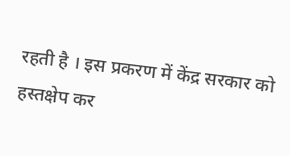रहती है । इस प्रकरण में केंद्र सरकार को हस्तक्षेप कर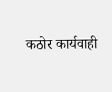कठोर कार्यवाही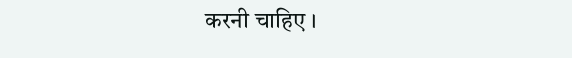करनी चाहिए ।